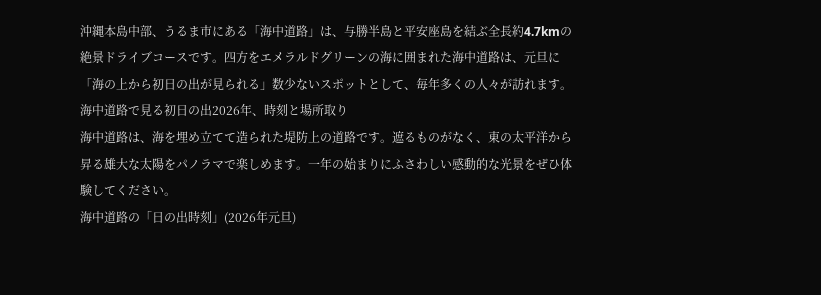沖縄本島中部、うるま市にある「海中道路」は、与勝半島と平安座島を結ぶ全長約4.7kmの絶景ドライブコースです。四方をエメラルドグリーンの海に囲まれた海中道路は、元旦に「海の上から初日の出が見られる」数少ないスポットとして、毎年多くの人々が訪れます。
海中道路で見る初日の出2026年、時刻と場所取り
海中道路は、海を埋め立てて造られた堤防上の道路です。遮るものがなく、東の太平洋から昇る雄大な太陽をパノラマで楽しめます。一年の始まりにふさわしい感動的な光景をぜひ体験してください。
海中道路の「日の出時刻」(2026年元旦)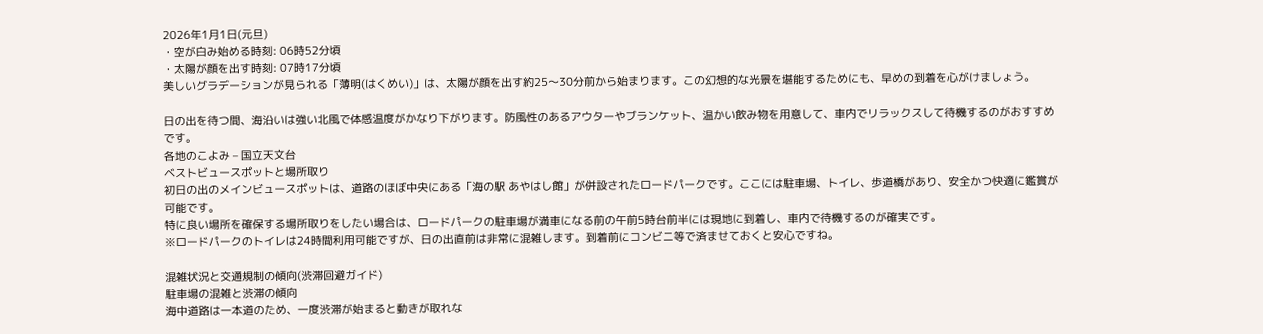2026年1月1日(元旦)
・空が白み始める時刻: 06時52分頃
・太陽が顔を出す時刻: 07時17分頃
美しいグラデーションが見られる「薄明(はくめい)」は、太陽が顔を出す約25〜30分前から始まります。この幻想的な光景を堪能するためにも、早めの到着を心がけましょう。

日の出を待つ間、海沿いは強い北風で体感温度がかなり下がります。防風性のあるアウターやブランケット、温かい飲み物を用意して、車内でリラックスして待機するのがおすすめです。
各地のこよみ – 国立天文台
ベストビュースポットと場所取り
初日の出のメインビュースポットは、道路のほぼ中央にある「海の駅 あやはし館」が併設されたロードパークです。ここには駐車場、トイレ、歩道橋があり、安全かつ快適に鑑賞が可能です。
特に良い場所を確保する場所取りをしたい場合は、ロードパークの駐車場が満車になる前の午前5時台前半には現地に到着し、車内で待機するのが確実です。
※ロードパークのトイレは24時間利用可能ですが、日の出直前は非常に混雑します。到着前にコンビニ等で済ませておくと安心ですね。

混雑状況と交通規制の傾向(渋滞回避ガイド)
駐車場の混雑と渋滞の傾向
海中道路は一本道のため、一度渋滞が始まると動きが取れな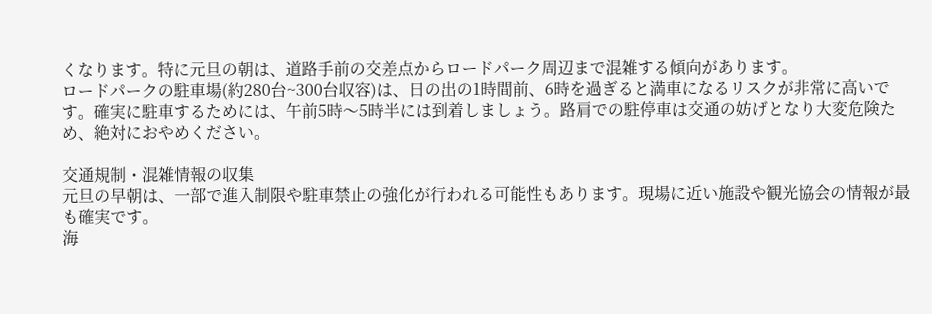くなります。特に元旦の朝は、道路手前の交差点からロードパーク周辺まで混雑する傾向があります。
ロードパークの駐車場(約280台~300台収容)は、日の出の1時間前、6時を過ぎると満車になるリスクが非常に高いです。確実に駐車するためには、午前5時〜5時半には到着しましょう。路肩での駐停車は交通の妨げとなり大変危険ため、絶対におやめください。

交通規制・混雑情報の収集
元旦の早朝は、一部で進入制限や駐車禁止の強化が行われる可能性もあります。現場に近い施設や観光協会の情報が最も確実です。
海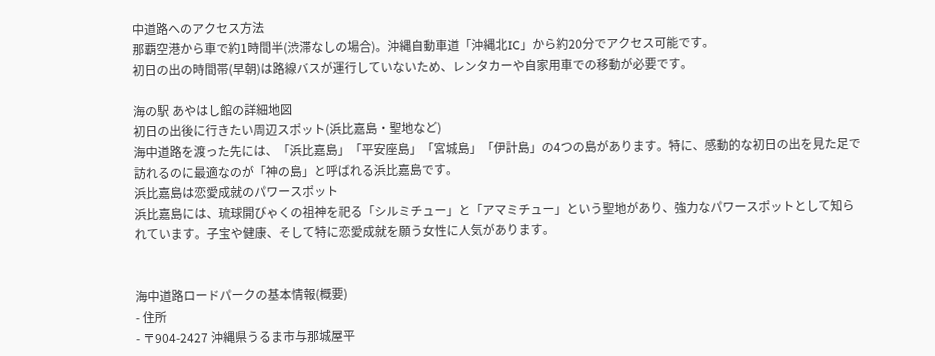中道路へのアクセス方法
那覇空港から車で約1時間半(渋滞なしの場合)。沖縄自動車道「沖縄北IC」から約20分でアクセス可能です。
初日の出の時間帯(早朝)は路線バスが運行していないため、レンタカーや自家用車での移動が必要です。

海の駅 あやはし館の詳細地図
初日の出後に行きたい周辺スポット(浜比嘉島・聖地など)
海中道路を渡った先には、「浜比嘉島」「平安座島」「宮城島」「伊計島」の4つの島があります。特に、感動的な初日の出を見た足で訪れるのに最適なのが「神の島」と呼ばれる浜比嘉島です。
浜比嘉島は恋愛成就のパワースポット
浜比嘉島には、琉球開びゃくの祖神を祀る「シルミチュー」と「アマミチュー」という聖地があり、強力なパワースポットとして知られています。子宝や健康、そして特に恋愛成就を願う女性に人気があります。


海中道路ロードパークの基本情報(概要)
- 住所
- 〒904-2427 沖縄県うるま市与那城屋平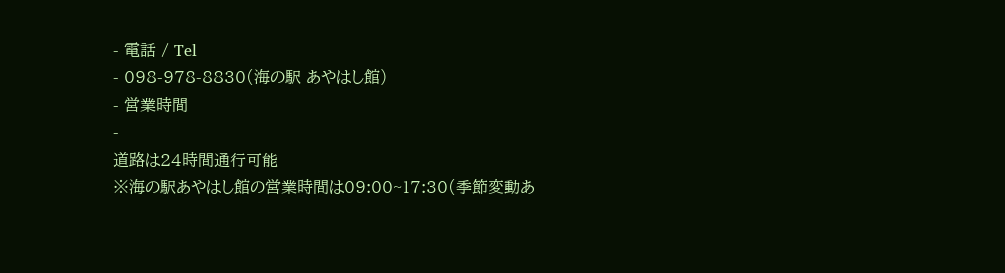- 電話 / Tel
- 098-978-8830(海の駅 あやはし館)
- 営業時間
-
道路は24時間通行可能
※海の駅あやはし館の営業時間は09:00~17:30(季節変動あ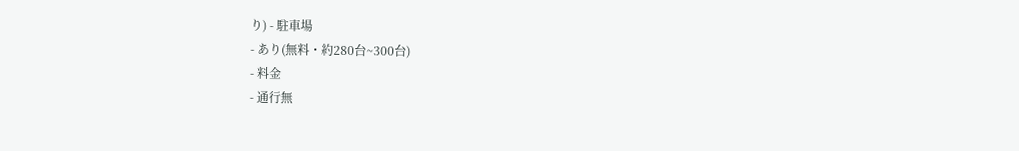り) - 駐車場
- あり(無料・約280台~300台)
- 料金
- 通行無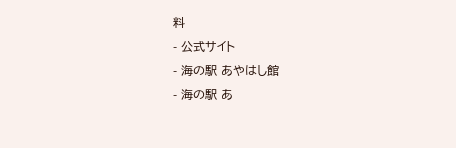料
- 公式サイト
- 海の駅 あやはし館
- 海の駅 あ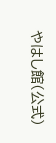やはし館(公式)